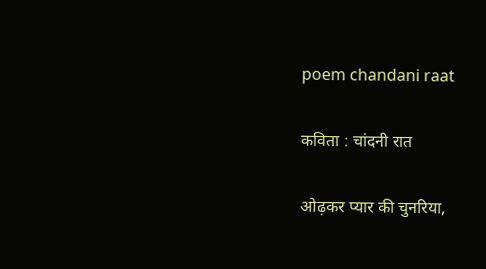poem chandani raat

कविता : चांदनी रात

ओढ़कर प्यार की चुनरिया,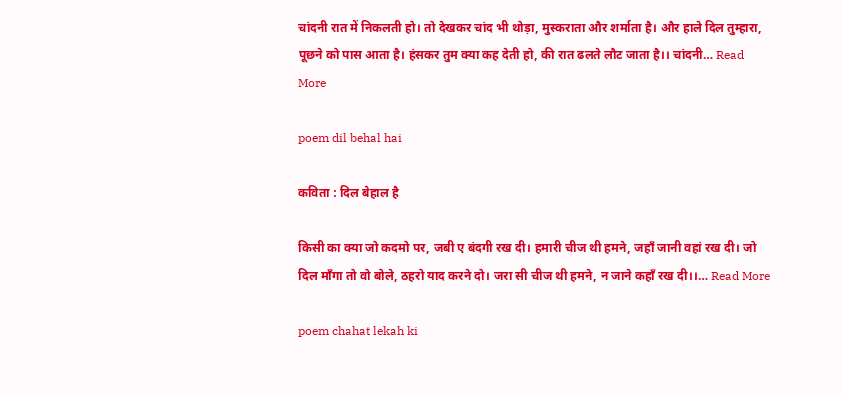चांदनी रात में निकलती हो। तो देखकर चांद भी थोड़ा, मुस्कराता और शर्माता है। और हाले दिल तुम्हारा, पूछने को पास आता है। हंसकर तुम क्या कह देती हो, की रात ढलते लौट जाता है।। चांदनी… Read More

poem dil behal hai

कविता : दिल बेहाल है

किसी का क्या जो कदमो पर, जबी ए बंदगी रख दी। हमारी चीज थी हमने, जहाँ जानी वहां रख दी। जो दिल माँगा तो वो बोले, ठहरो याद करने दो। जरा सी चीज थी हमने, न जाने कहाँ रख दी।।… Read More

poem chahat lekah ki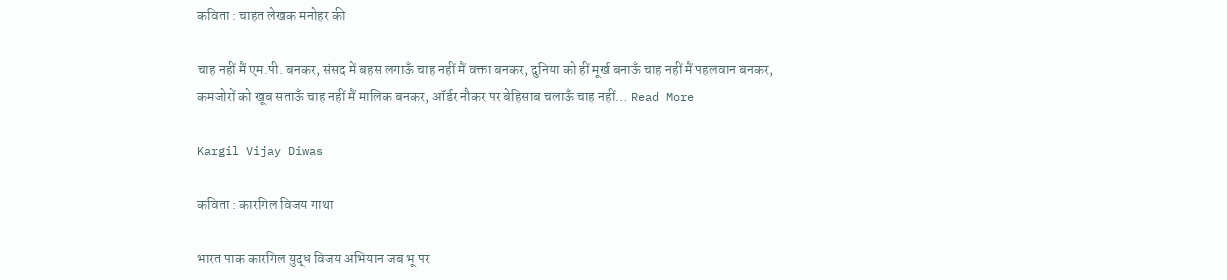कविता : चाहत लेखक मनोहर की

चाह नहीं मैं एम.पी. बनकर, संसद में बहस लगाऊँ चाह नहीं मैं वक्ता बनकर, दुनिया को हीं मूर्ख बनाऊँ चाह नहीं मैं पहलवान बनकर, कमजोरों को खूब सताऊँ चाह नहीं मैं मालिक बनकर, ऑर्डर नौकर पर बेहिसाब चलाऊँ चाह नहीं… Read More

Kargil Vijay Diwas

कविता : कारगिल विजय गाथा

भारत पाक कारगिल युद्ध विजय अभियान जब भू पर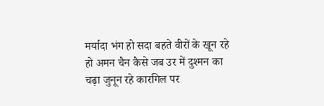मर्यादा भंग हो सदा बहते वीरों के खून रहे हो अमन चैन कैसे जब उर में दुश्मन का चढ़ा जुनून रहे कारगिल पर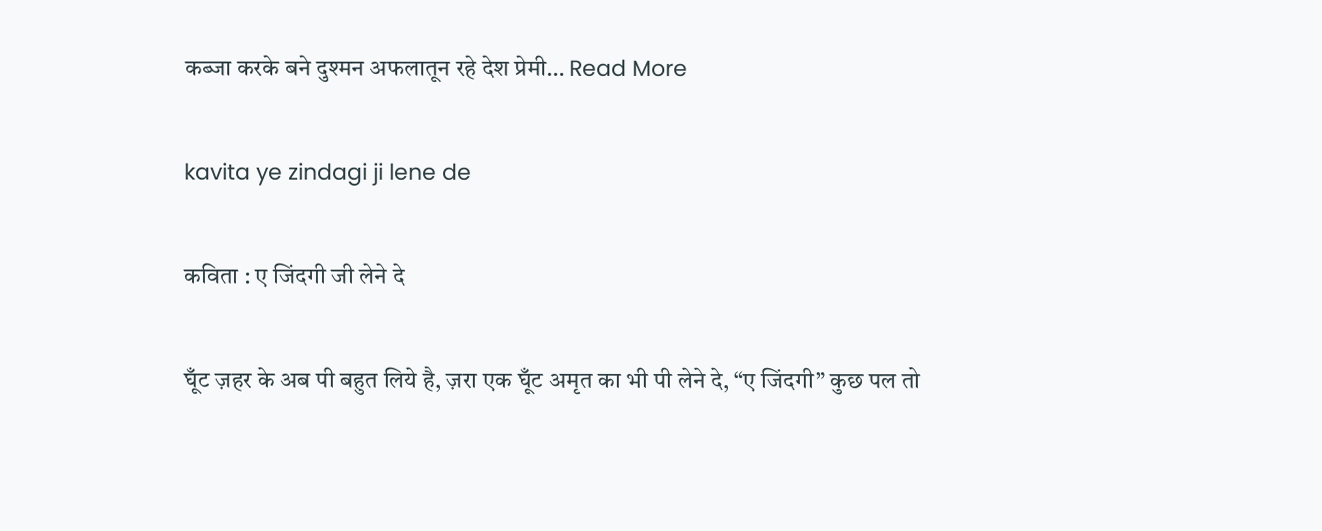कब्जा करके बने दुश्मन अफलातून रहे देश प्रेमी… Read More

kavita ye zindagi ji lene de

कविता : ए जिंदगी जी लेने दे

घूँट ज़हर के अब पी बहुत लिये है, ज़रा एक घूँट अमृत का भी पी लेने दे, “ए जिंदगी” कुछ पल तो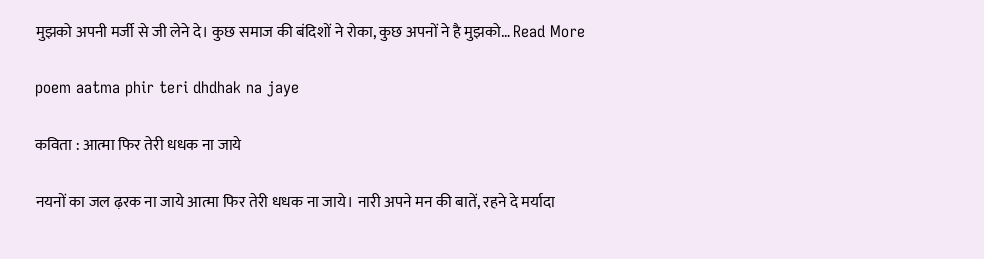मुझको अपनी मर्जी से जी लेने दे। कुछ समाज की बंदिशों ने रोका, कुछ अपनों ने है मुझको… Read More

poem aatma phir teri dhdhak na jaye

कविता : आत्मा फिर तेरी धधक ना जाये

नयनों का जल ढ़रक ना जाये आत्मा फिर तेरी धधक ना जाये। नारी अपने मन की बातें, रहने दे मर्यादा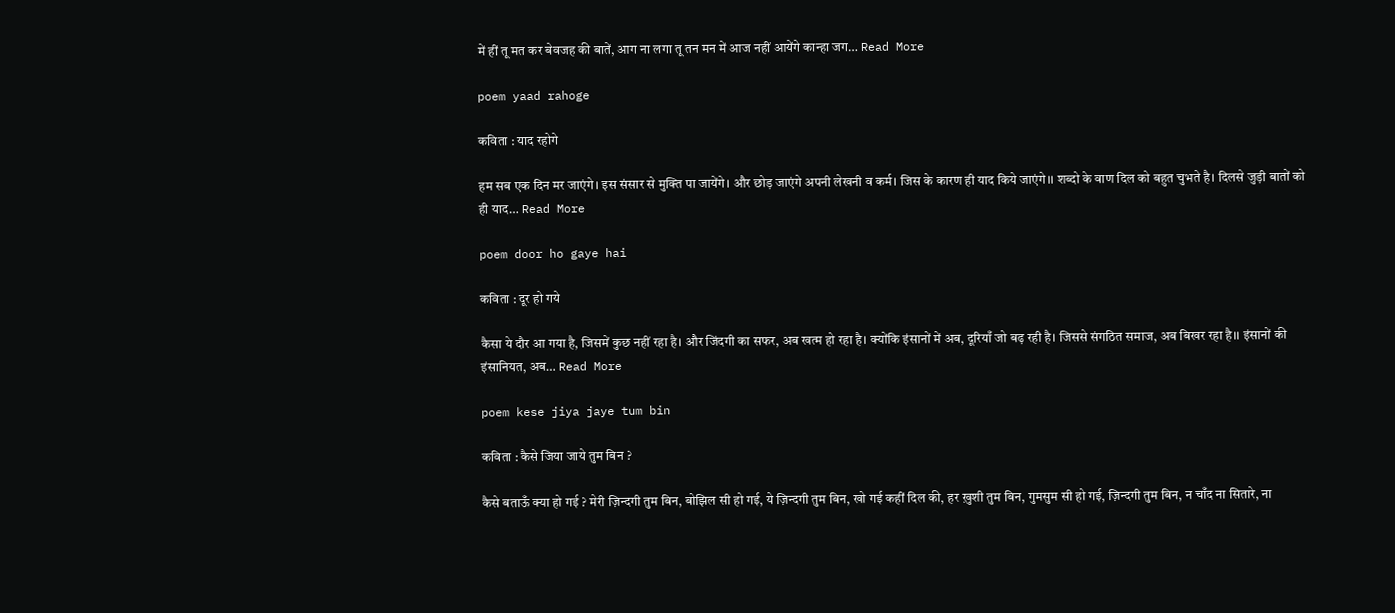में हीं तू मत कर बेवजह की बातें, आग ना लगा तू तन मन में आज नहीं आयेंगे कान्हा जग… Read More

poem yaad rahoge

कविता : याद रहोगे

हम सब एक दिन मर जाएंगे। इस संसार से मुक्ति पा जायेंगे। और छोड़ जाएंगे अपनी लेखनी व कर्म। जिस के कारण ही याद किये जाएंगे।। शब्दो के वाण दिल को बहुत चुभते है। दिलसे जुड़ी बातों को ही याद… Read More

poem door ho gaye hai

कविता : दूर हो गये

कैसा ये दौर आ गया है, जिसमें कुछ नहीं रहा है। और जिंदगी का सफर, अब खत्म हो रहा है। क्योंकि इंसानों में अब, दूरियाँ जो बढ़ रही है। जिससे संगठित समाज, अब बिखर रहा है।। इंसानों की इंसानियत, अब… Read More

poem kese jiya jaye tum bin

कविता : कैसे जिया जाये तुम बिन ?

कैसे बताऊँ क्या हो गई ? मेरी ज़िन्दगी तुम बिन, बोझिल सी हो गई, ये ज़िन्दगी तुम बिन, खो गई कहीं दिल की, हर ख़ुशी तुम बिन, गुमसुम सी हो गई, ज़िन्दगी तुम बिन, न चाँद ना सितारे, ना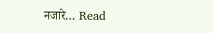नजारे… Read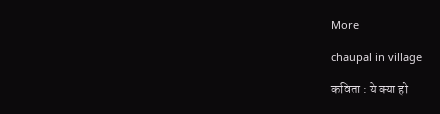More

chaupal in village

कविता : ये क्या हो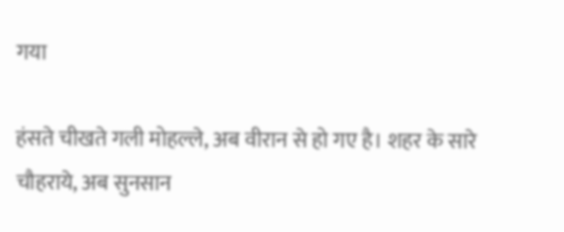गया

हंसते चीखते गली मोहल्ले, अब वीरान से हो गए है। शहर के सारे चौहराये, अब सुनसान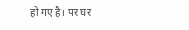हो गए है। पर घर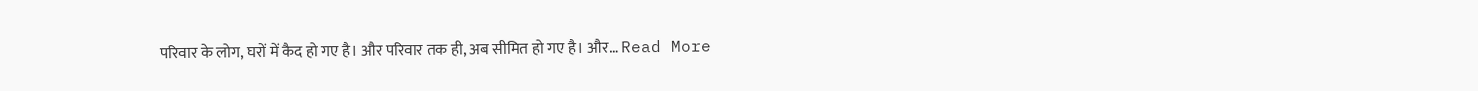परिवार के लोग, घरों में कैद हो गए है। और परिवार तक ही, अब सीमित हो गए है। और… Read More